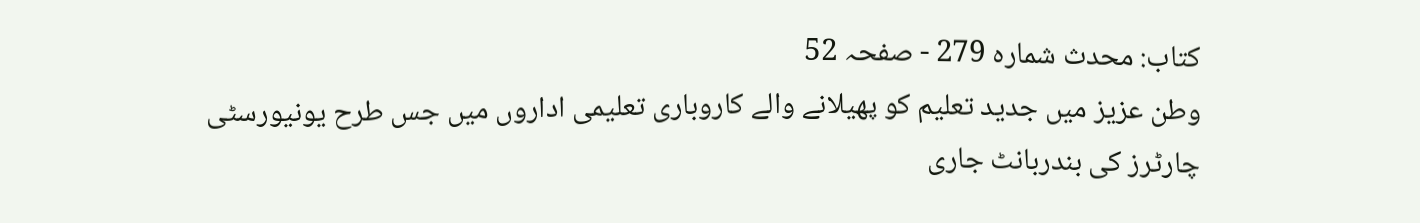کتاب: محدث شمارہ 279 - صفحہ 52
وطن عزيز ميں جديد تعليم كو پهيلانے والے كاروبارى تعليمى اداروں ميں جس طرح يونيورسٹى چارٹرز كى بندربانٹ جارى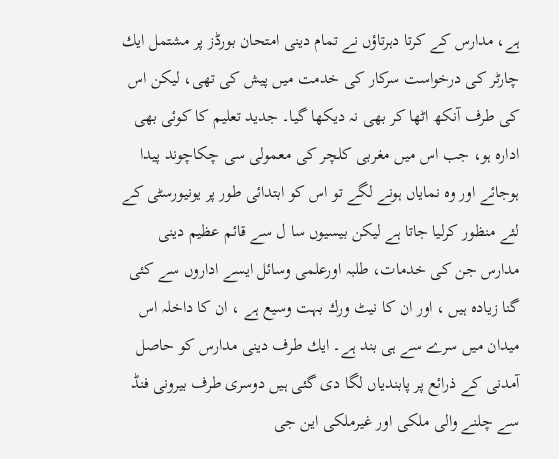ہے، مدارس كے كرتا دہرتاؤں نے تمام دينى امتحان بورڈز پر مشتمل ايك چارٹر كى درخواست سركار كى خدمت ميں پيش كى تهى، ليكن اس كى طرف آنكھ اٹها كر بهى نہ ديكها گيا۔ جديد تعليم كا كوئى بهى ادارہ ہو، جب اس ميں مغربى كلچر كى معمولى سى چكاچوند پيدا ہوجائے اور وہ نماياں ہونے لگے تو اس كو ابتدائى طور پر يونيورسٹى كے لئے منظور كرليا جاتا ہے ليكن بيسيوں سا ل سے قائم عظيم دينى مدارس جن كى خدمات، طلبہ اورعلمى وسائل ايسے اداروں سے كئى گنا زيادہ ہيں ، اور ان كا نيٹ ورك بہت وسيع ہے ، ان كا داخلہ اس ميدان ميں سرے سے ہى بند ہے۔ ايك طرف دينى مدارس كو حاصل آمدنى كے ذرائع پر پابندياں لگا دى گئى ہيں دوسرى طرف بيرونى فنڈ سے چلنے والى ملكى اور غيرملكى اين جى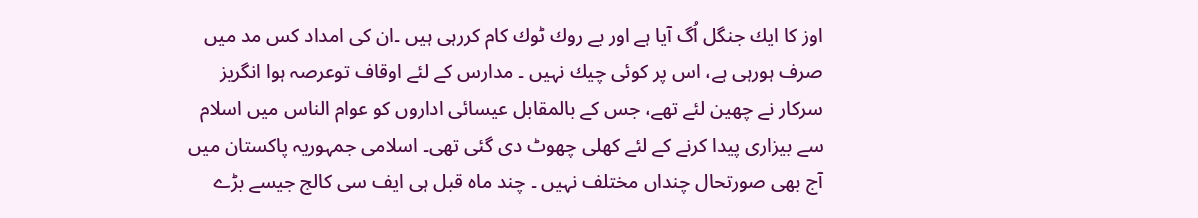اوز كا ايك جنگل اُگ آيا ہے اور بے روك ٹوك كام كررہى ہيں ۔ان كى امداد كس مد ميں صرف ہورہى ہے، اس پر كوئى چيك نہيں ۔ مدارس كے لئے اوقاف توعرصہ ہوا انگريز سركار نے چھین لئے تهے، جس كے بالمقابل عيسائى اداروں كو عوام الناس ميں اسلام سے بيزارى پيدا كرنے كے لئے كھلى چهوٹ دى گئى تهى۔ اسلامى جمہوريہ پاكستان ميں آج بهى صورتحال چنداں مختلف نہيں ۔ چند ماہ قبل ہى ايف سى كالج جيسے بڑے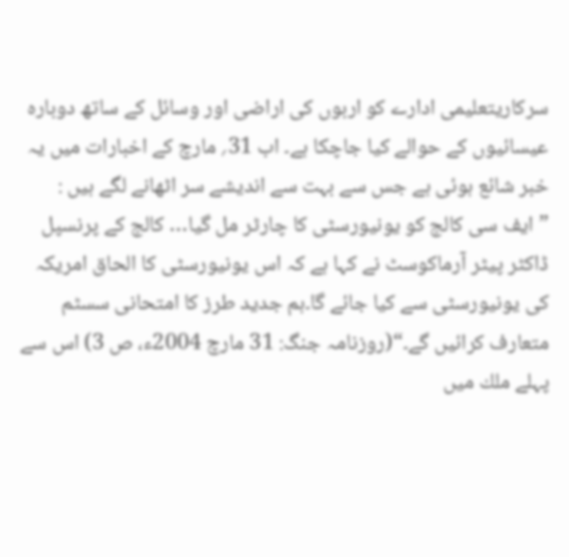سركاريتعليمى ادارے كو اربوں كى اراضى اور وسائل كے ساتھ دوبارہ عيسائيوں كے حوالے كيا جاچكا ہے۔ اب 31؍ مارچ كے اخبارات ميں يہ خبر شائع ہوئى ہے جس سے بہت سے انديشے سر اٹهانے لگے ہيں : ”ايف سى كالج كو يونيورسٹى كا چارٹر مل گيا… كالج كے پرنسپل ڈاكٹر پيٹر آرماكوسٹ نے كہا ہے كہ اس يونيورسٹى كا الحاق امريكہ كى يونيورسٹى سے كيا جائے گا۔ہم جديد طرز كا امتحانى سسٹم متعارف كرائيں گے۔“(روزنامہ جنگ: 31 مارچ 2004ء، ص 3) اس سے پہلے ملك ميں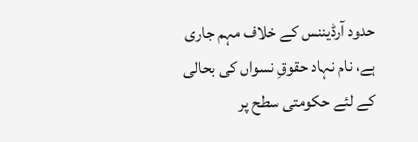حدود آرڈيننس كے خلاف مہم جارى ہے، نام نہاد حقوقِ نسواں كى بحالى كے لئے حكومتى سطح پر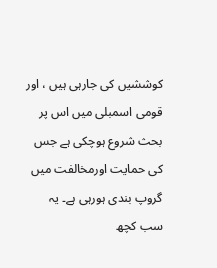كوششيں كى جارہى ہيں ، اور قومى اسمبلى ميں اس پر بحث شروع ہوچكى ہے جس كى حمايت اورمخالفت ميں گروپ بندى ہورہى ہے۔ يہ سب كچھ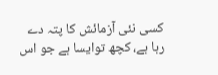كسى نئى آزمائش كا پتہ دے رہا ہے، كچھ توايسا ہے جو اس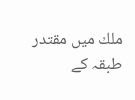ملك ميں مقتدر طبقہ كے